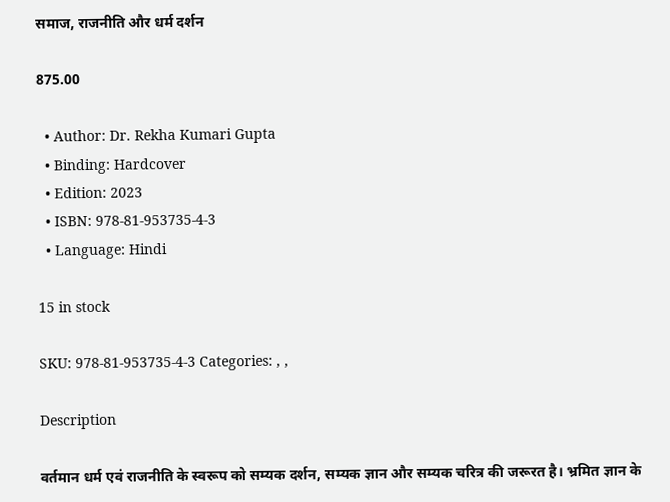समाज, राजनीति और धर्म दर्शन

875.00

  • Author: Dr. Rekha Kumari Gupta
  • Binding: Hardcover
  • Edition: 2023
  • ISBN: 978-81-953735-4-3
  • Language: Hindi

15 in stock

SKU: 978-81-953735-4-3 Categories: , ,

Description

वर्तमान धर्म एवं राजनीति के स्वरूप को सम्यक दर्शन, सम्यक ज्ञान और सम्यक चरित्र की जरूरत है। भ्रमित ज्ञान के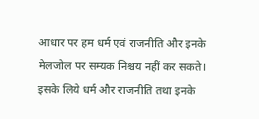आधार पर हम धर्म एवं राजनीति और इनके मेलजोल पर सम्यक निश्चय नहीं कर सकते। इसके लिये धर्म और राजनीति तथा इनके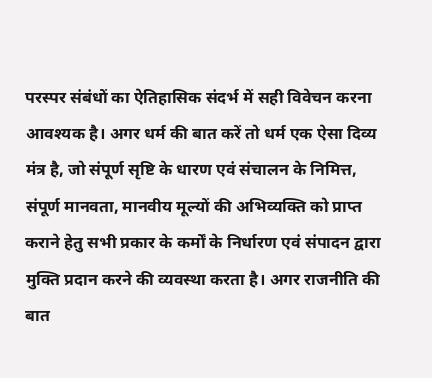परस्पर संबंधों का ऐतिहासिक संदर्भ में सही विवेचन करना आवश्यक है। अगर धर्म की बात करें तो धर्म एक ऐसा दिव्य मंत्र है, जो संपूर्ण सृष्टि के धारण एवं संचालन के निमित्त, संपूर्ण मानवता, मानवीय मूल्यों की अभिव्यक्ति को प्राप्त कराने हेतु सभी प्रकार के कर्मों के निर्धारण एवं संपादन द्वारा मुक्ति प्रदान करने की व्यवस्था करता है। अगर राजनीति की बात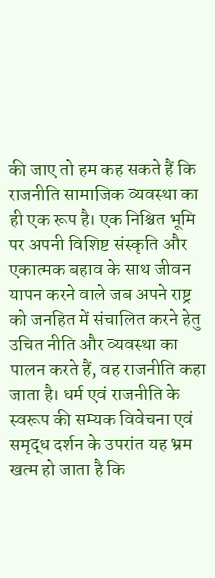की जाए तो हम कह सकते हैं कि राजनीति सामाजिक व्यवस्था का ही एक रूप है। एक निश्चित भूमि पर अपनी विशिष्ट संस्कृति और एकात्मक बहाव के साथ जीवन यापन करने वाले जब अपने राष्ट्र को जनहित में संचालित करने हेतु उचित नीति और व्यवस्था का पालन करते हैं, वह राजनीति कहा जाता है। धर्म एवं राजनीति के स्वरूप की सम्यक विवेचना एवं समृद्ध दर्शन के उपरांत यह भ्रम खत्म हो जाता है कि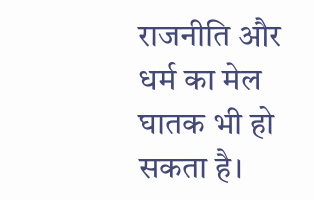राजनीति और धर्म का मेल घातक भी हो सकता है।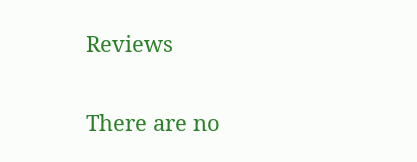Reviews

There are no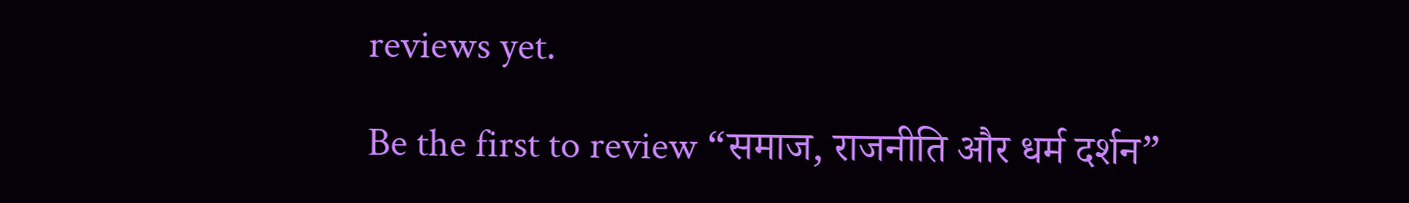reviews yet.

Be the first to review “समाज, राजनीति और धर्म दर्शन”